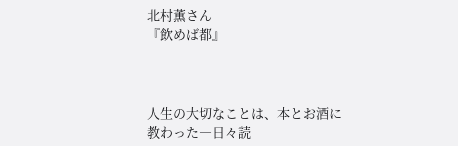北村薫さん
『飲めば都』



人生の大切なことは、本とお酒に教わった―日々読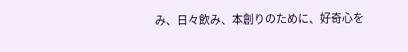み、日々飲み、本創りのために、好奇心を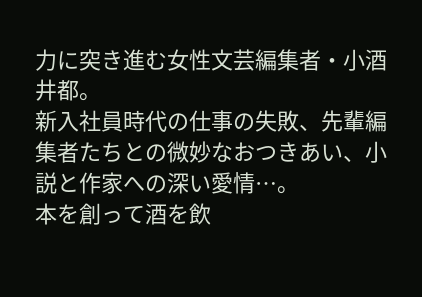力に突き進む女性文芸編集者・小酒井都。
新入社員時代の仕事の失敗、先輩編集者たちとの微妙なおつきあい、小説と作家への深い愛情…。
本を創って酒を飲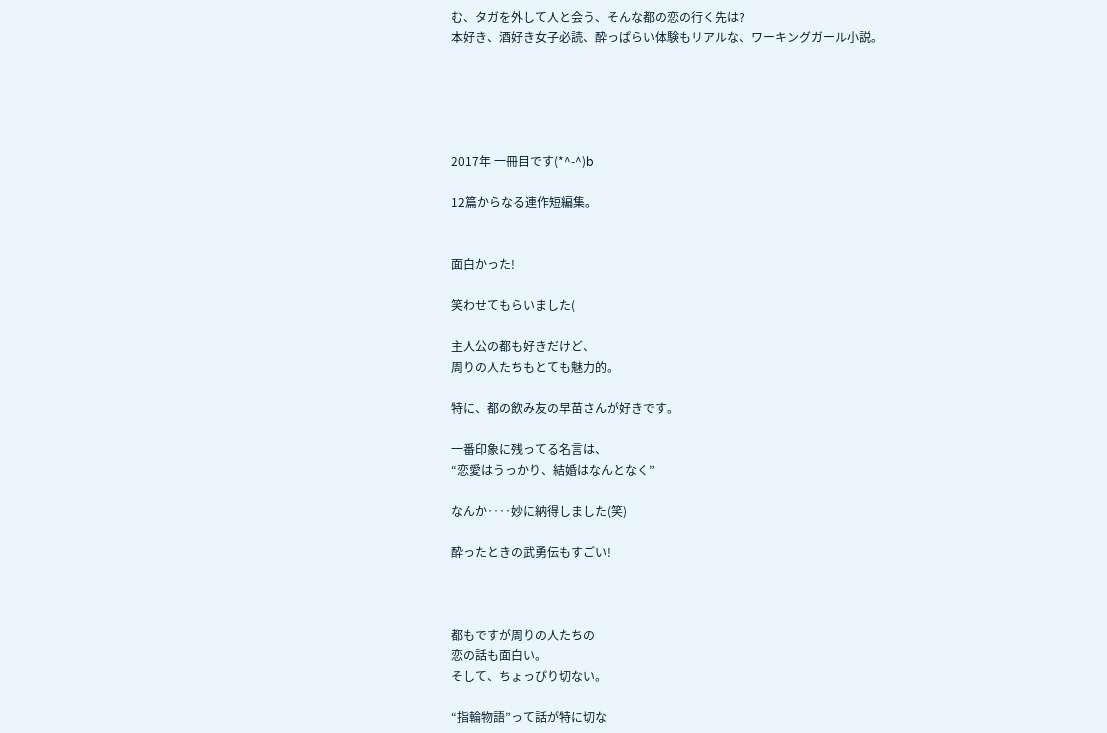む、タガを外して人と会う、そんな都の恋の行く先は?
本好き、酒好き女子必読、酔っぱらい体験もリアルな、ワーキングガール小説。





2017年 一冊目です(*^-^)b

12篇からなる連作短編集。


面白かった!

笑わせてもらいました(

主人公の都も好きだけど、
周りの人たちもとても魅力的。

特に、都の飲み友の早苗さんが好きです。

一番印象に残ってる名言は、
“恋愛はうっかり、結婚はなんとなく”

なんか‥‥妙に納得しました(笑)

酔ったときの武勇伝もすごい!



都もですが周りの人たちの
恋の話も面白い。
そして、ちょっぴり切ない。

“指輪物語”って話が特に切な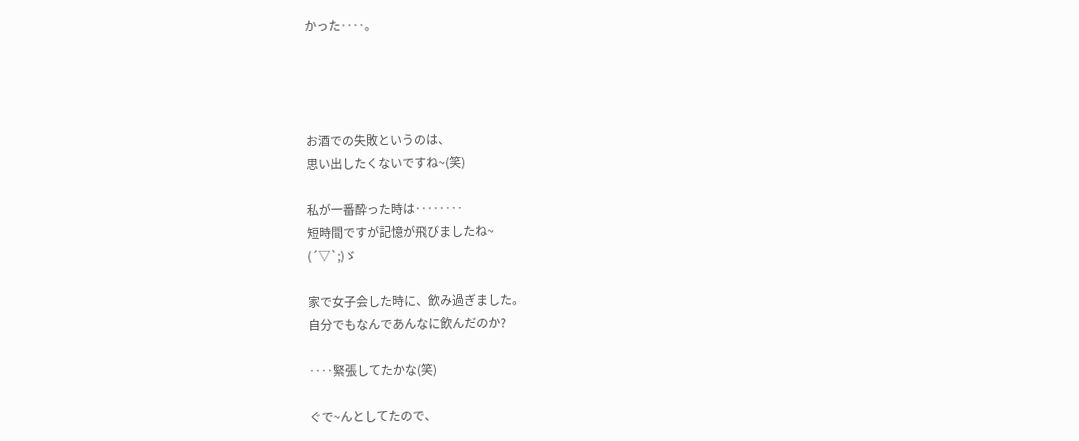かった‥‥。




お酒での失敗というのは、
思い出したくないですね~(笑)

私が一番酔った時は‥‥‥‥
短時間ですが記憶が飛びましたね~
(´▽`;)ゞ

家で女子会した時に、飲み過ぎました。
自分でもなんであんなに飲んだのか?

‥‥緊張してたかな(笑)

ぐで~んとしてたので、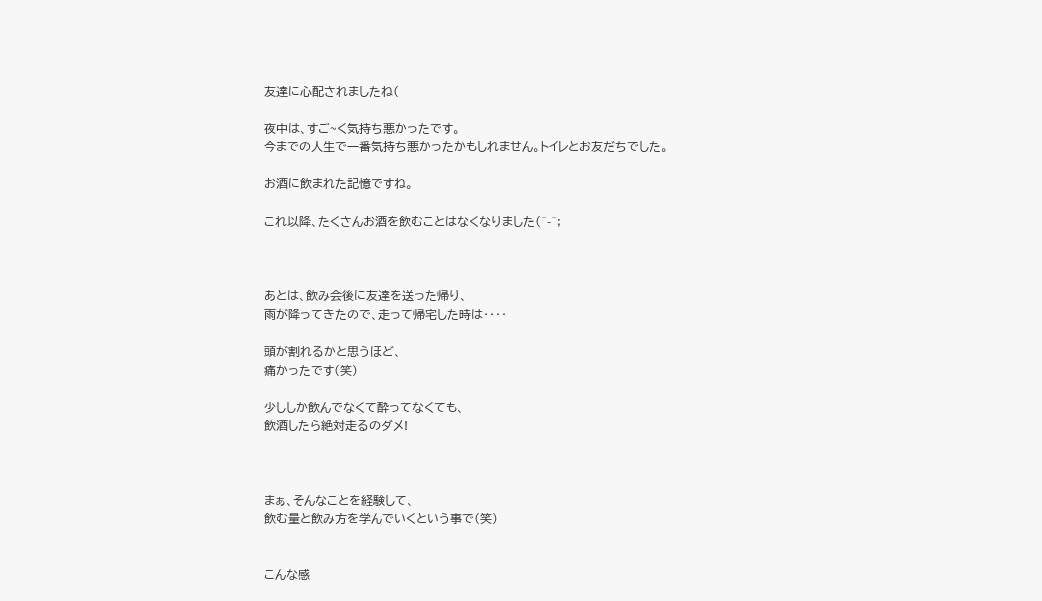友達に心配されましたね(

夜中は、すご~く気持ち悪かったです。
今までの人生で一番気持ち悪かったかもしれません。トイレとお友だちでした。

お酒に飲まれた記憶ですね。

これ以降、たくさんお酒を飲むことはなくなりました(^-^;



あとは、飲み会後に友達を送った帰り、
雨が降ってきたので、走って帰宅した時は‥‥

頭が割れるかと思うほど、
痛かったです(笑)

少ししか飲んでなくて酔ってなくても、
飲酒したら絶対走るのダメ!



まぁ、そんなことを経験して、
飲む量と飲み方を学んでいくという事で(笑)


こんな感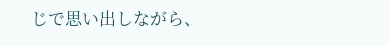じで思い出しながら、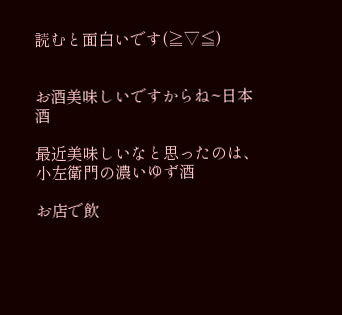読むと面白いです(≧▽≦)


お酒美味しいですからね~日本酒

最近美味しいなと思ったのは、
小左衛門の濃いゆず酒

お店で飲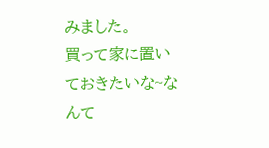みました。
買って家に置いておきたいな~なんて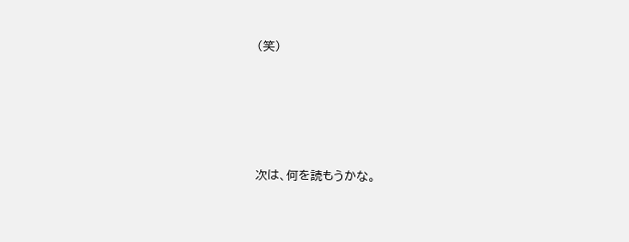(笑)





次は、何を読もうかな。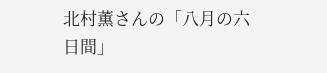北村薫さんの「八月の六日間」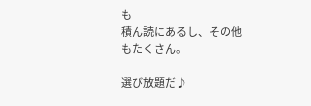も
積ん読にあるし、その他もたくさん。

選び放題だ♪